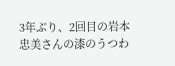3年ぶり、2回目の岩本忠美さんの漆のうつわ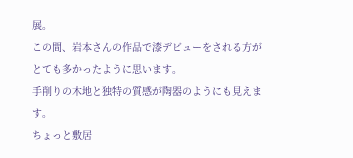展。
この間、岩本さんの作品で漆デビューをされる方がとても多かったように思います。
手削りの木地と独特の質感が陶器のようにも見えます。
ちょっと敷居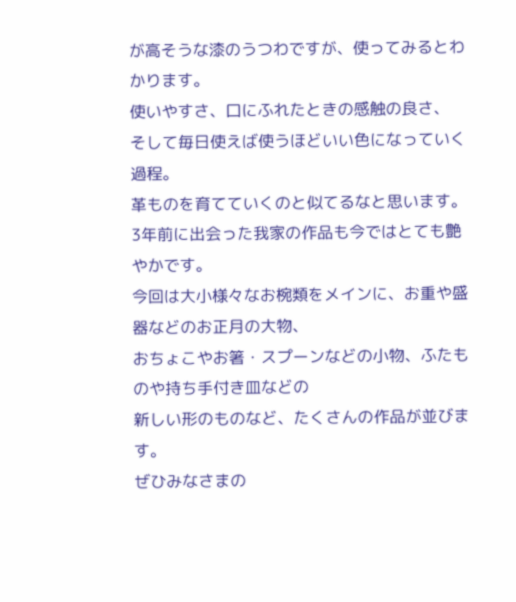が高そうな漆のうつわですが、使ってみるとわかります。
使いやすさ、口にふれたときの感触の良さ、
そして毎日使えば使うほどいい色になっていく過程。
革ものを育てていくのと似てるなと思います。
3年前に出会った我家の作品も今ではとても艶やかです。
今回は大小様々なお椀類をメインに、お重や盛器などのお正月の大物、
おちょこやお箸・スプーンなどの小物、ふたものや持ち手付き皿などの
新しい形のものなど、たくさんの作品が並びます。
ぜひみなさまの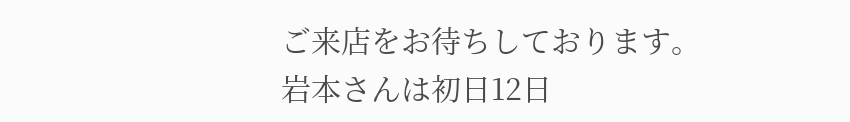ご来店をお待ちしております。
岩本さんは初日12日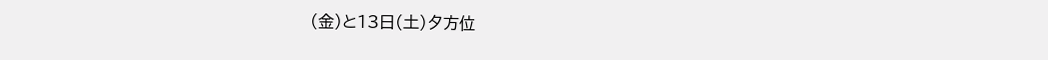(金)と13日(土)夕方位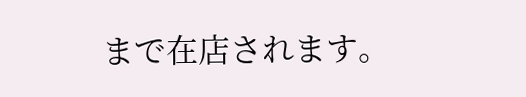まで在店されます。